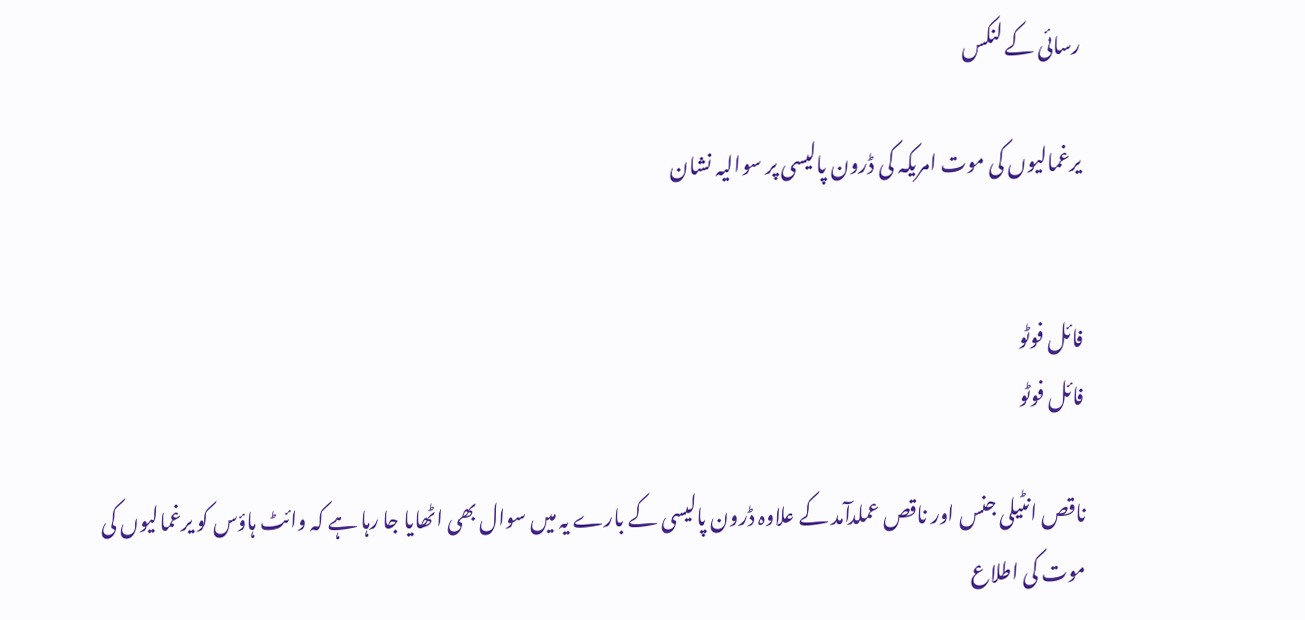رسائی کے لنکس

یرغمالیوں کی موت امریکہ کی ڈرون پالیسی پر سوالیہ نشان


فائل فوٹو
فائل فوٹو

ناقص انٹیلی جنس اور ناقص عملدآمد کے علاوہ ڈرون پالیسی کے بارے یہ میں سوال بھی اٹھایا جا رہا ہے کہ وائٹ ہاؤس کو یرغمالیوں کی موت کی اطلاع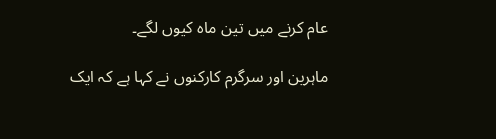عام کرنے میں تین ماہ کیوں لگے۔

ماہرین اور سرگرم کارکنوں نے کہا ہے کہ ایک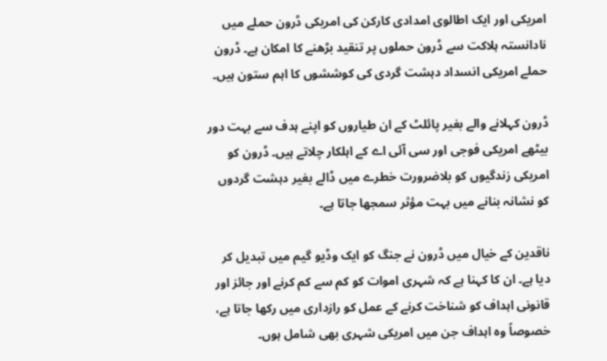امریکی اور ایک اطالوی امدادی کارکن کی امریکی ڈرون حملے میں نادانستہ ہلاکت سے ڈرون حملوں پر تنقید بڑھنے کا امکان ہے۔ ڈرون حملے امریکی انسداد دہشت گردی کی کوششوں کا اہم ستون ہیں۔

ڈرون کہلانے والے بغیر پائلٹ کے ان طیاروں کو اپنے ہدف سے بہت دور بیٹھے امریکی فوجی اور سی آئی اے کے اہلکار چلاتے ہیں۔ ڈرون کو امریکی زندگیوں کو بلاضرورت خطرے میں ڈالے بغیر دہشت گردوں کو نشانہ بنانے میں بہت مؤثر سمجھا جاتا ہے۔

ناقدین کے خیال میں ڈرون نے جنگ کو ایک وڈیو گیم میں تبدیل کر دیا ہے۔ ان کا کہنا ہے کہ شہری اموات کو کم سے کم کرنے اور جائز اور قانونی اہداف کو شناخت کرنے کے عمل کو رازداری میں رکھا جاتا ہے، خصوصاً وہ اہداف جن میں امریکی شہری بھی شامل ہوں۔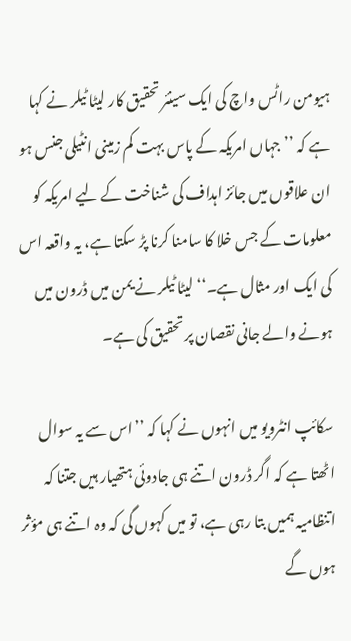ہیومن راٹس واچ کی ایک سینئر تحقیق کار لیٹا ٹیلر نے کہا ہے کہ ’’جہاں امریکہ کے پاس بہت کم زمینی انٹیلی جنس ہو ان علاقوں میں جائز اہداف کی شناخت کے لیے امریکہ کو معلومات کے جس خلا کا سامنا کرنا پڑ سکتا ہے، یہ واقعہ اس کی ایک اور مثال ہے۔‘‘ لیٹا ٹیلر نے یمن میں ڈرون میں ہونے والے جانی نقصان پر تحقیق کی ہے۔

سکائپ انٹرویو میں انہوں نے کہا کہ ’’اس سے یہ سوال اٹھتا ہے کہ اگر ڈرون اتنے ہی جادوئی ہتھیار ہیں جتنا کہ اتنظامیہ ہمیں بتا رہی ہے، تو میں کہوں گی کہ وہ اتنے ہی مؤثر ہوں گے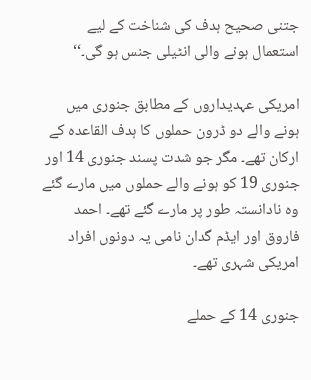جتنی صحیح ہدف کی شناخت کے لیے استعمال ہونے والی انٹیلی جنس ہو گی۔‘‘

امریکی عہدیداروں کے مطابق جنوری میں ہونے والے دو ڈرون حملوں کا ہدف القاعدہ کے ارکان تھے۔ مگر جو شدت پسند جنوری 14 اور جنوری 19 کو ہونے والے حملوں میں مارے گئے وہ نادانستہ طور پر مارے گئے تھے۔ احمد فاروق اور ایڈم گدان نامی یہ دونوں افراد امریکی شہری تھے۔

جنوری 14 کے حملے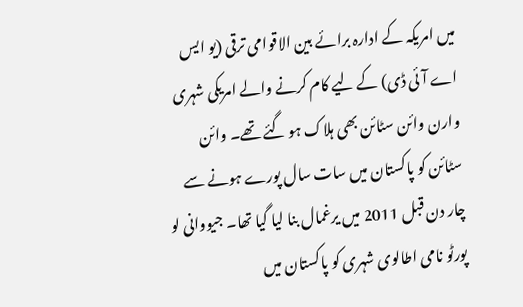میں امریکہ کے ادارہ برائے بین الاقوامی ترقی (یو ایس اے آئی ڈی) کے لیے کام کرنے والے امریکی شہری وارن وائن سٹائن بھی ہلاک ہو گئے تھے۔ وائن سٹائن کو پاکستان میں سات سال پورے ہونے سے چار دن قبل 2011 میں یرغمال بنا لیا گیا تھا۔ جیووانی لو پورٹو نامی اطالوی شہری کو پاکستان میں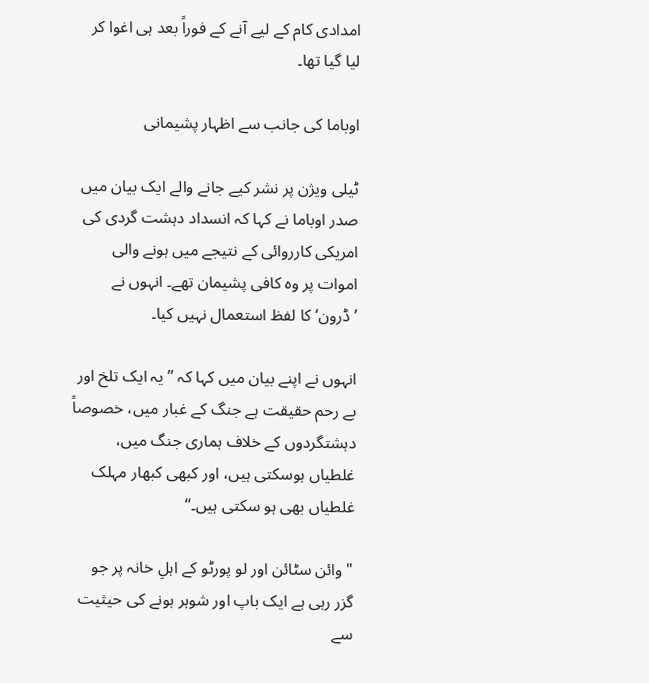امدادی کام کے لیے آنے کے فوراً بعد ہی اغوا کر لیا گیا تھا۔

اوباما کی جانب سے اظہار پشیمانی

ٹیلی ویژن پر نشر کیے جانے والے ایک بیان میں صدر اوباما نے کہا کہ انسداد دہشت گردی کی امریکی کارروائی کے نتیجے میں ہونے والی اموات پر وہ کافی پشیمان تھے۔ انہوں نے ’ڈرون‘ کا لفظ استعمال نہیں کیا۔

انہوں نے اپنے بیان میں کہا کہ ’’یہ ایک تلخ اور بے رحم حقیقت ہے جنگ کے غبار میں، خصوصاً دہشتگردوں کے خلاف ہماری جنگ میں، غلطیاں ہوسکتی ہیں، اور کبھی کبھار مہلک غلطیاں بھی ہو سکتی ہیں۔‘‘

"وائن سٹائن اور لو پورٹو کے اہلِ خانہ پر جو گزر رہی ہے ایک باپ اور شوہر ہونے کی حیثیت سے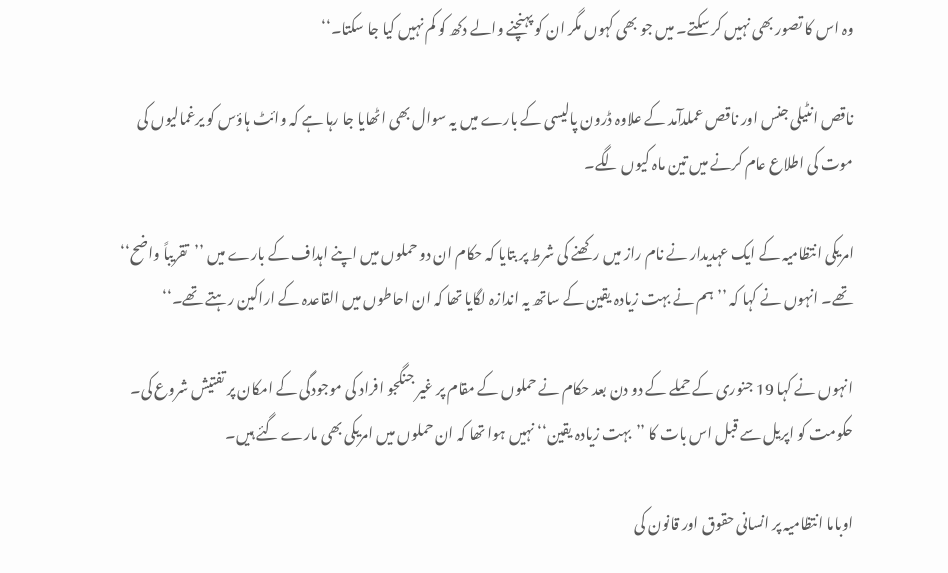وہ اس کا تصور بھی نہیں کر سکتے۔ میں جو بھی کہوں مگر ان کو پہنچنے والے دکھ کو کم نہیں کیا جا سکتا۔‘‘

ناقص انٹیلی جنس اور ناقص عملدآمد کے علاوہ ڈرون پالیسی کے بارے میں یہ سوال بھی اٹھایا جا رہا ہے کہ وائٹ ہاؤس کو یرغمالیوں کی موت کی اطلاع عام کرنے میں تین ماہ کیوں لگے۔

امریکی انتظامیہ کے ایک عہدیدار نے نام راز میں رکھنے کی شرط پر بتایا کہ حکام ان دو حملوں میں اپنے اہداف کے بارے میں ’’تقریباً واضح‘‘ تھے۔ انہوں نے کہا کہ ’’ہم نے بہت زیادہ یقین کے ساتھ یہ اندازہ لگایا تھا کہ ان احاطوں میں القاعدہ کے اراکین رہتے تھے۔‘‘

انہوں نے کہا 19 جنوری کے حملے کے دو دن بعد حکام نے حملوں کے مقام پر غیر جنگجو افراد کی موجودگی کے امکان پر تفتیش شروع کی۔ حکومت کو اپریل سے قبل اس بات کا ’’بہت زیادہ یقین‘‘ نہیں ہوا تھا کہ ان حملوں میں امریکی بھی مارے گئے ہیں۔

اوباما انتظامیہ پر انسانی حقوق اور قانون کی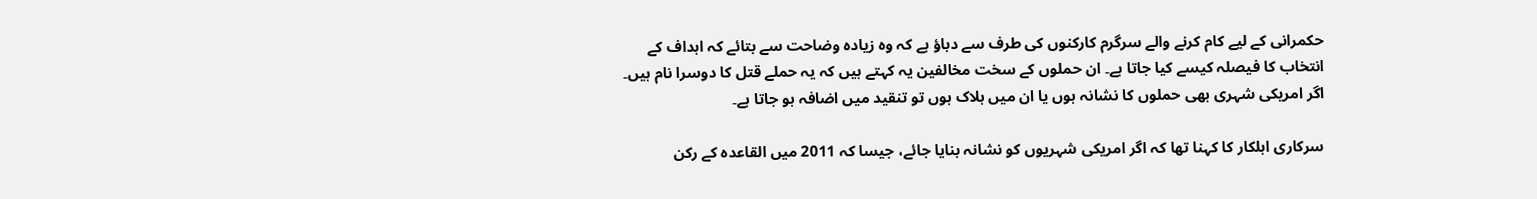حکمرانی کے لیے کام کرنے والے سرگرم کارکنوں کی طرف سے دباؤ ہے کہ وہ زیادہ وضاحت سے بتائے کہ اہداف کے انتخاب کا فیصلہ کیسے کیا جاتا ہے۔ ان حملوں کے سخت مخالفین یہ کہتے ہیں کہ یہ حملے قتل کا دوسرا نام ہیں۔ اگر امریکی شہری بھی حملوں کا نشانہ ہوں یا ان میں ہلاک ہوں تو تنقید میں اضافہ ہو جاتا ہے۔

سرکاری اہلکار کا کہنا تھا کہ اگر امریکی شہریوں کو نشانہ بنایا جائے، جیسا کہ 2011 میں القاعدہ کے رکن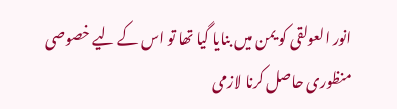انور العولقی کو یمن میں بنایا گیا تھا تو اس کے لیے خصوصی منظوری حاصل کرنا لازمی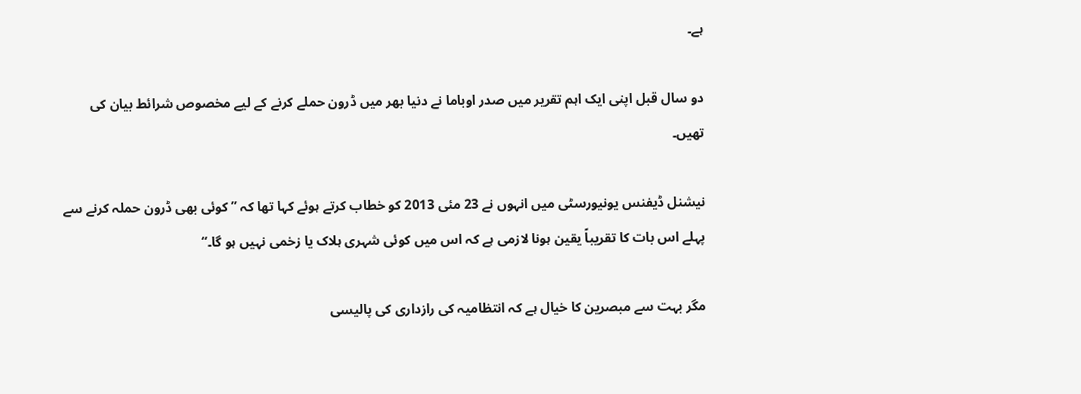ہے۔

دو سال قبل اپنی ایک اہم تقریر میں صدر اوباما نے دنیا بھر میں ڈرون حملے کرنے کے لیے مخصوص شرائط بیان کی تھیں۔

نیشنل ڈیفنس یونیورسٹی میں انہوں نے 23 مئی 2013 کو خطاب کرتے ہوئے کہا تھا کہ ’’کوئی بھی ڈرون حملہ کرنے سے پہلے اس بات کا تقریباً یقین ہونا لازمی ہے کہ اس میں کوئی شہری ہلاک یا زخمی نہیں ہو گا۔‘‘

مگر بہت سے مبصرین کا خیال ہے کہ انتظامیہ کی رازداری کی پالیسی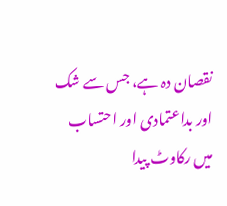نقصان دہ ہے، جس سے شک اور بداعتمادی اور احتساب میں رکاوٹ پیدا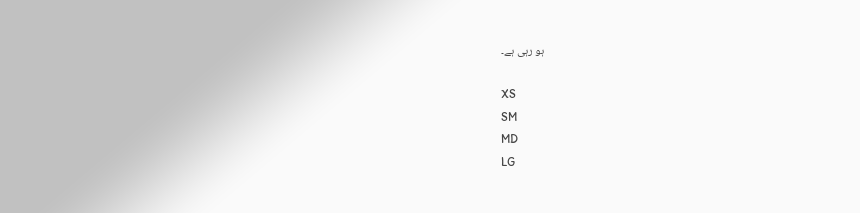ہو رہی ہے۔

XS
SM
MD
LG